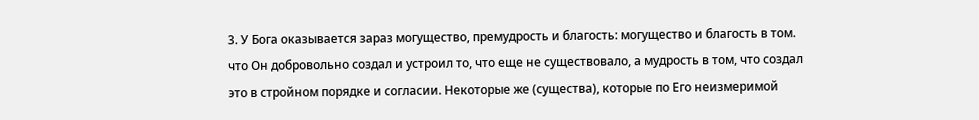3. У Бога оказывается зараз могущество, премудрость и благость: могущество и благость в том. что Он добровольно создал и устроил то, что еще не существовало, а мудрость в том, что создал это в стройном порядке и согласии. Некоторые же (существа), которые по Его неизмеримой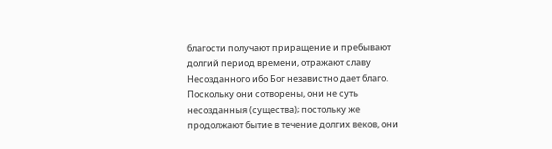благости получают приращение и пребывают долгий период времени, отражают славу Несозданного ибо Бог независтно дает благо. Поскольку они сотворены, они не суть несозданныя (существа); постольку же продолжают бытие в течение долгих веков, они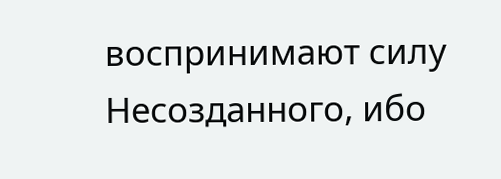воспринимают силу Несозданного, ибо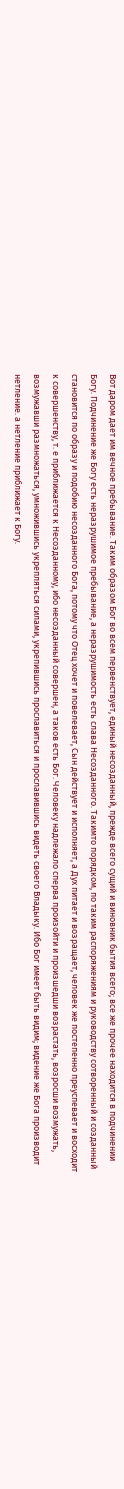Вот даром дает им вечное пребывание. Таким образом Бог во всем первенствует, единый несозданный, прежде всего сущий и виновник бытия всего; все же прочее находится в подчинении Богу. Подчинение же Богу есть неразрушимое пребывание, а неразрушимость есть слава Несозданного. Такимто порядком, по таким распоряжениям и руководству сотворенный и созданный становится по образу и подобию несозданного Бога, потому что Отец хочет и повелевает, Сын действует и исполняет, а Дух питает и возращает, человек же постепенно преуспевает и восходит к совершенству, т. е приближается к Несозданному, ибо несозданный совершен, а таков есть Бог. Человеку надлежало сперва произойти и произшедши возрастать, возросши возмужать, возмужавши размножаться, умножившись укрепляться силами, укрепившись прославиться и прославившись видеть своего Владыку. Ибо Бог имеет быть видим; видение же Бога производит нетление. а нетление приближает к Богу.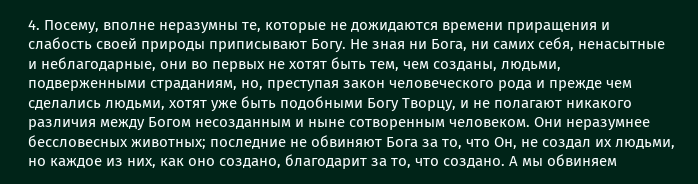4. Посему, вполне неразумны те, которые не дожидаются времени приращения и слабость своей природы приписывают Богу. Не зная ни Бога, ни самих себя, ненасытные и неблагодарные, они во первых не хотят быть тем, чем созданы, людьми, подверженными страданиям, но, преступая закон человеческого рода и прежде чем сделались людьми, хотят уже быть подобными Богу Творцу, и не полагают никакого различия между Богом несозданным и ныне сотворенным человеком. Они неразумнее бессловесных животных; последние не обвиняют Бога за то, что Он, не создал их людьми, но каждое из них, как оно создано, благодарит за то, что создано. А мы обвиняем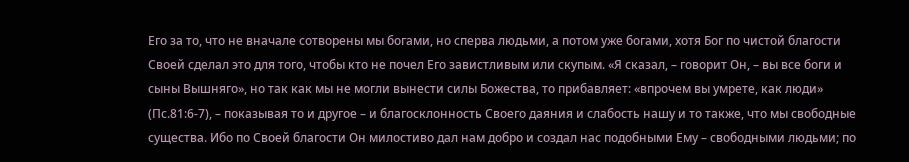Его за то, что не вначале сотворены мы богами, но сперва людьми, а потом уже богами, хотя Бог по чистой благости Своей сделал это для того, чтобы кто не почел Его завистливым или скупым. «Я сказал, – говорит Он, – вы все боги и сыны Вышняго», но так как мы не могли вынести силы Божества, то прибавляет: «впрочем вы умрете, как люди» (Пс.81:6-7), – показывая то и другое – и благосклонность Своего даяния и слабость нашу и то также, что мы свободные существа. Ибо по Своей благости Он милостиво дал нам добро и создал нас подобными Ему – свободными людьми; по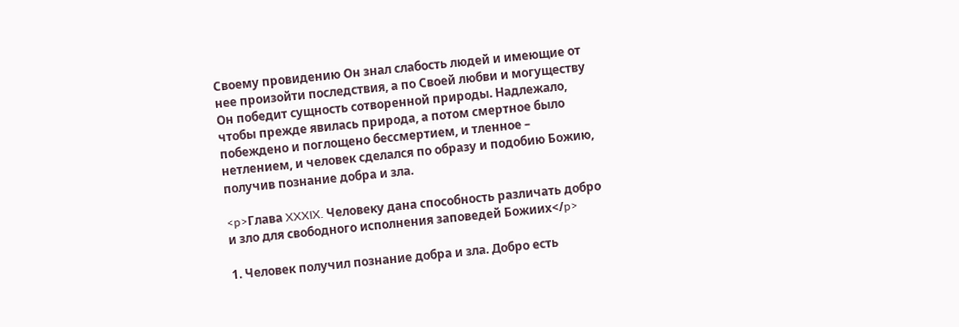Своему провидению Он знал слабость людей и имеющие от нее произойти последствия, а по Своей любви и могуществу Он победит сущность сотворенной природы. Надлежало, чтобы прежде явилась природа, а потом смертное было побеждено и поглощено бессмертием, и тленное – нетлением, и человек сделался по образу и подобию Божию, получив познание добра и зла.

<p>Глава XXXIX. Человеку дана способность различать добро и зло для свободного исполнения заповедей Божиих</p>

1. Человек получил познание добра и зла. Добро есть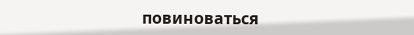повиноваться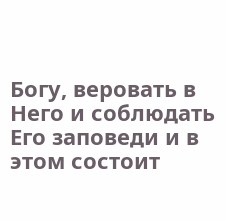Богу, веровать в Него и соблюдать Его заповеди и в этом состоит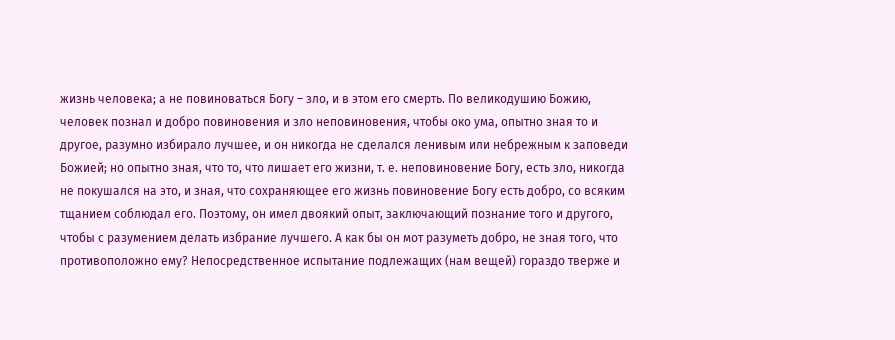жизнь человека; а не повиноваться Богу – зло, и в этом его смерть. По великодушию Божию, человек познал и добро повиновения и зло неповиновения, чтобы око ума, опытно зная то и другое, разумно избирало лучшее, и он никогда не сделался ленивым или небрежным к заповеди Божией; но опытно зная, что то, что лишает его жизни, т. е. неповиновение Богу, есть зло, никогда не покушался на это, и зная, что сохраняющее его жизнь повиновение Богу есть добро, со всяким тщанием соблюдал его. Поэтому, он имел двоякий опыт, заключающий познание того и другого, чтобы с разумением делать избрание лучшего. А как бы он мот разуметь добро, не зная того, что противоположно ему? Непосредственное испытание подлежащих (нам вещей) гораздо тверже и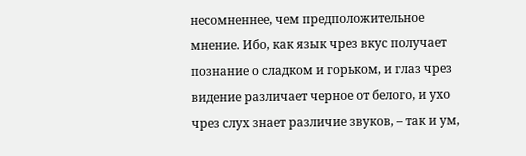несомненнее, чем предположительное мнение. Ибо, как язык чрез вкус получает познание о сладком и горьком, и глаз чрез видение различает черное от белого, и ухо чрез слух знает различие звуков, – так и ум,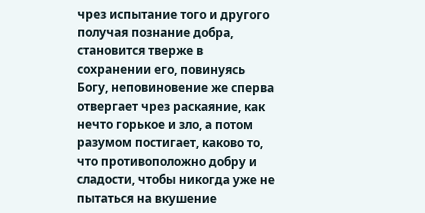чрез испытание того и другого получая познание добра, становится тверже в сохранении его, повинуясь Богу, неповиновение же сперва отвергает чрез раскаяние, как нечто горькое и зло, а потом разумом постигает, каково то, что противоположно добру и сладости, чтобы никогда уже не пытаться на вкушение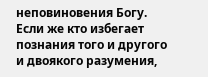неповиновения Богу. Если же кто избегает познания того и другого и двоякого разумения,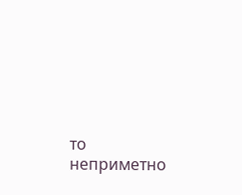то неприметно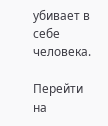убивает в себе человека.

Перейти на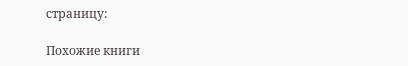страницу:

Похожие книги